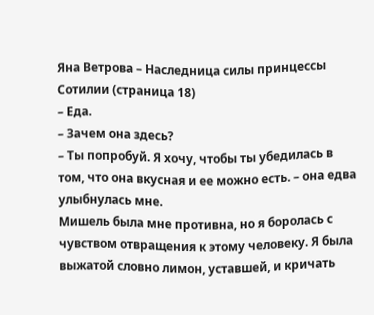Яна Ветрова – Наследница силы принцессы Сотилии (страница 18)
– Еда.
– Зачем она здесь?
– Ты попробуй. Я хочу, чтобы ты убедилась в том, что она вкусная и ее можно есть. – она едва улыбнулась мне.
Мишель была мне противна, но я боролась с чувством отвращения к этому человеку. Я была выжатой словно лимон, уставшей, и кричать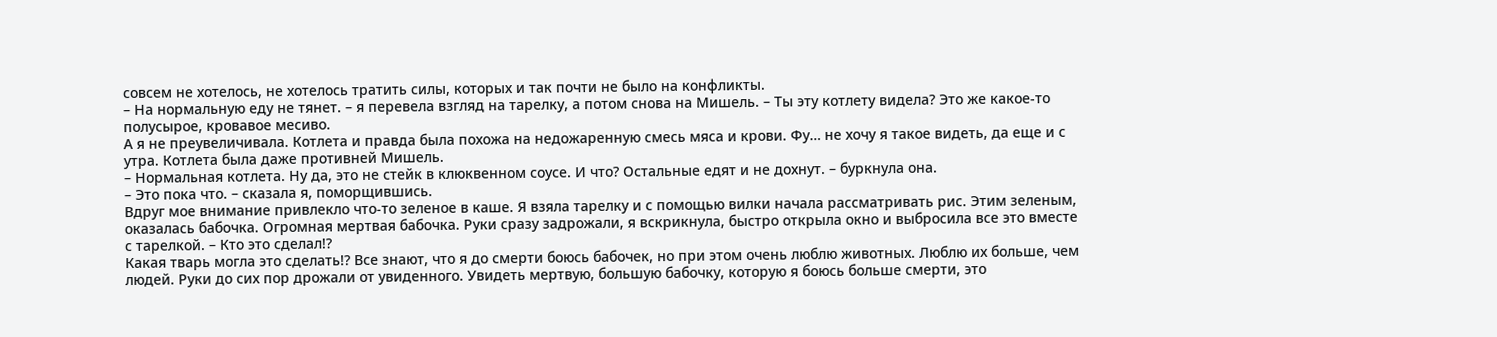совсем не хотелось, не хотелось тратить силы, которых и так почти не было на конфликты.
– На нормальную еду не тянет. – я перевела взгляд на тарелку, а потом снова на Мишель. – Ты эту котлету видела? Это же какое-то полусырое, кровавое месиво.
А я не преувеличивала. Котлета и правда была похожа на недожаренную смесь мяса и крови. Фу… не хочу я такое видеть, да еще и с утра. Котлета была даже противней Мишель.
– Нормальная котлета. Ну да, это не стейк в клюквенном соусе. И что? Остальные едят и не дохнут. – буркнула она.
– Это пока что. – сказала я, поморщившись.
Вдруг мое внимание привлекло что-то зеленое в каше. Я взяла тарелку и с помощью вилки начала рассматривать рис. Этим зеленым, оказалась бабочка. Огромная мертвая бабочка. Руки сразу задрожали, я вскрикнула, быстро открыла окно и выбросила все это вместе с тарелкой. – Кто это сделал!?
Какая тварь могла это сделать!? Все знают, что я до смерти боюсь бабочек, но при этом очень люблю животных. Люблю их больше, чем людей. Руки до сих пор дрожали от увиденного. Увидеть мертвую, большую бабочку, которую я боюсь больше смерти, это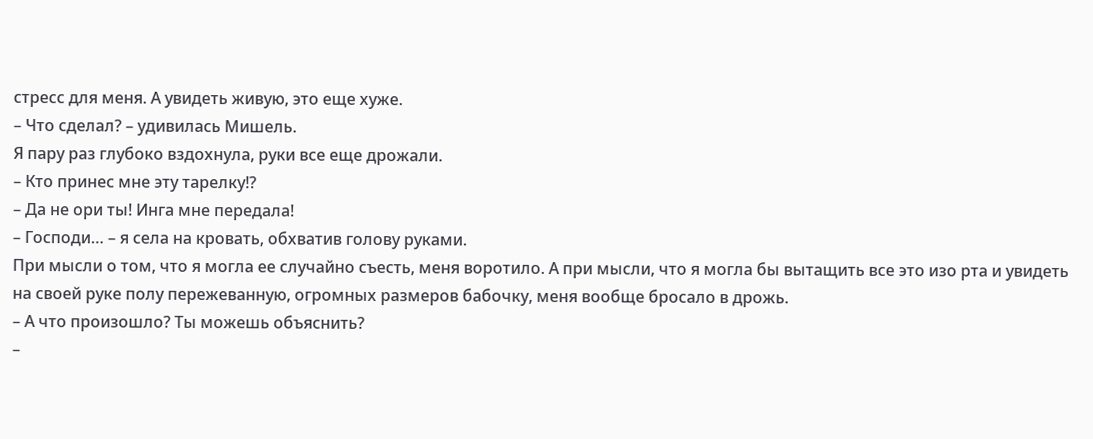стресс для меня. А увидеть живую, это еще хуже.
– Что сделал? – удивилась Мишель.
Я пару раз глубоко вздохнула, руки все еще дрожали.
– Кто принес мне эту тарелку!?
– Да не ори ты! Инга мне передала!
– Господи… – я села на кровать, обхватив голову руками.
При мысли о том, что я могла ее случайно съесть, меня воротило. А при мысли, что я могла бы вытащить все это изо рта и увидеть на своей руке полу пережеванную, огромных размеров бабочку, меня вообще бросало в дрожь.
– А что произошло? Ты можешь объяснить?
–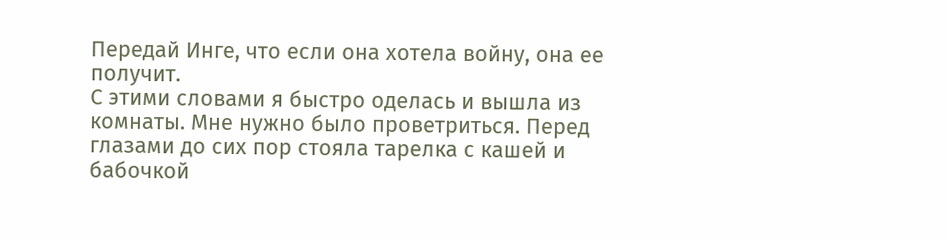Передай Инге, что если она хотела войну, она ее получит.
С этими словами я быстро оделась и вышла из комнаты. Мне нужно было проветриться. Перед глазами до сих пор стояла тарелка с кашей и бабочкой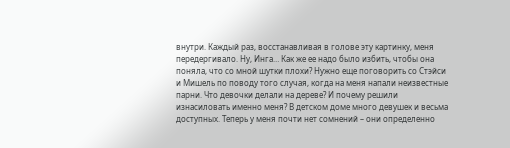внутри. Каждый раз, восстанавливая в голове эту картинку, меня передергивало. Ну, Инга… Как же ее надо было избить, чтобы она поняла, что со мной шутки плохи? Нужно еще поговорить со Стэйси и Мишель по поводу того случая, когда на меня напали неизвестные парни. Что девочки делали на дереве? И почему решили изнасиловать именно меня? В детском доме много девушек и весьма доступных. Теперь у меня почти нет сомнений – они определенно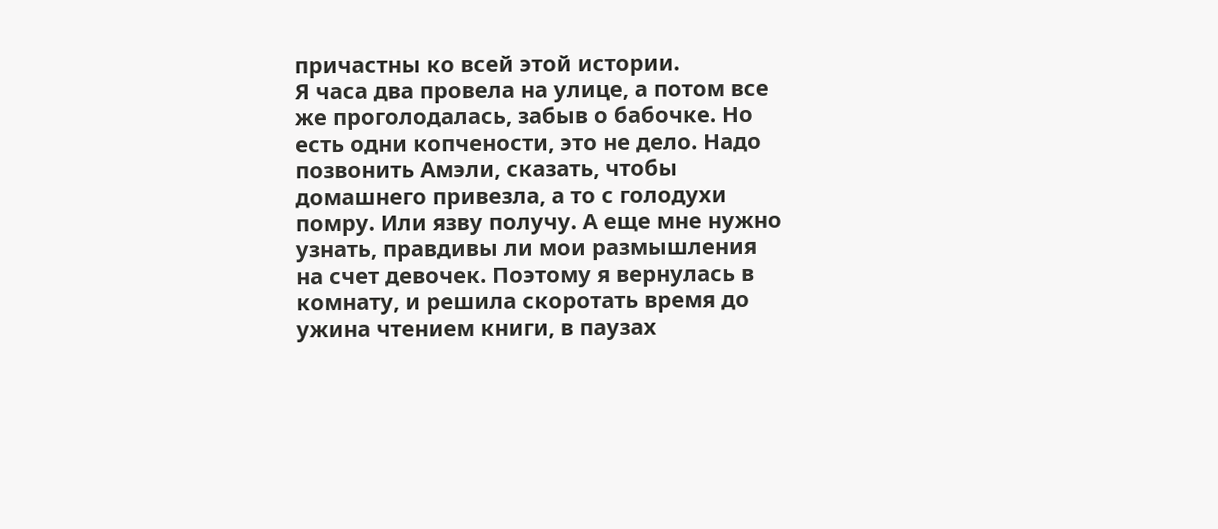причастны ко всей этой истории.
Я часа два провела на улице, а потом все же проголодалась, забыв о бабочке. Но есть одни копчености, это не дело. Надо позвонить Амэли, сказать, чтобы домашнего привезла, а то с голодухи помру. Или язву получу. А еще мне нужно узнать, правдивы ли мои размышления на счет девочек. Поэтому я вернулась в комнату, и решила скоротать время до ужина чтением книги, в паузах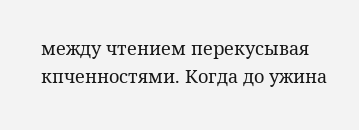между чтением перекусывая кпченностями. Когда до ужина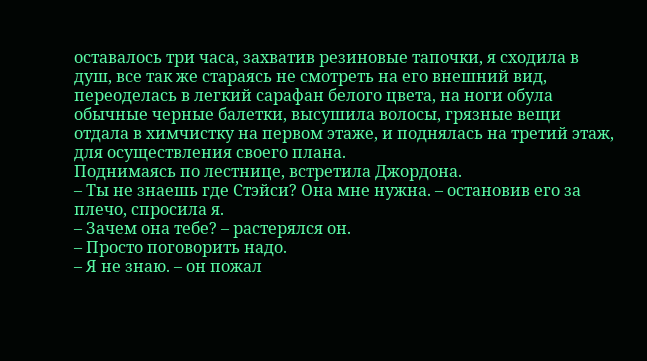оставалось три часа, захватив резиновые тапочки, я сходила в душ, все так же стараясь не смотреть на его внешний вид, переоделась в легкий сарафан белого цвета, на ноги обула обычные черные балетки, высушила волосы, грязные вещи отдала в химчистку на первом этаже, и поднялась на третий этаж, для осуществления своего плана.
Поднимаясь по лестнице, встретила Джордона.
– Ты не знаешь где Стэйси? Она мне нужна. – остановив его за плечо, спросила я.
– Зачем она тебе? – растерялся он.
– Просто поговорить надо.
– Я не знаю. – он пожал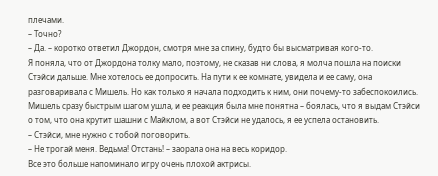плечами.
– Точно?
– Да. – коротко ответил Джордон, смотря мне за спину, будто бы высматривая кого-то.
Я поняла, что от Джордона толку мало, поэтому, не сказав ни слова, я молча пошла на поиски Стэйси дальше. Мне хотелось ее допросить. На пути к ее комнате, увидела и ее саму, она разговаривала с Мишель. Но как только я начала подходить к ним, они почему-то забеспокоились. Мишель сразу быстрым шагом ушла, и ее реакция была мне понятна – боялась, что я выдам Стэйси о том, что она крутит шашни с Майклом, а вот Стэйси не удалось, я ее успела остановить.
– Стэйси, мне нужно с тобой поговорить.
– Не трогай меня. Ведьма! Отстань! – заорала она на весь коридор.
Все это больше напоминало игру очень плохой актрисы.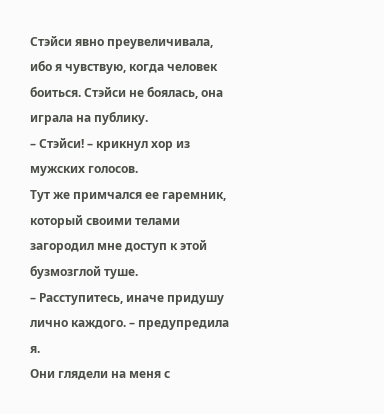Стэйси явно преувеличивала, ибо я чувствую, когда человек боиться. Стэйси не боялась, она играла на публику.
– Стэйси! – крикнул хор из мужских голосов.
Тут же примчался ее гаремник, который своими телами загородил мне доступ к этой бузмозглой туше.
– Расступитесь, иначе придушу лично каждого. – предупредила я.
Они глядели на меня с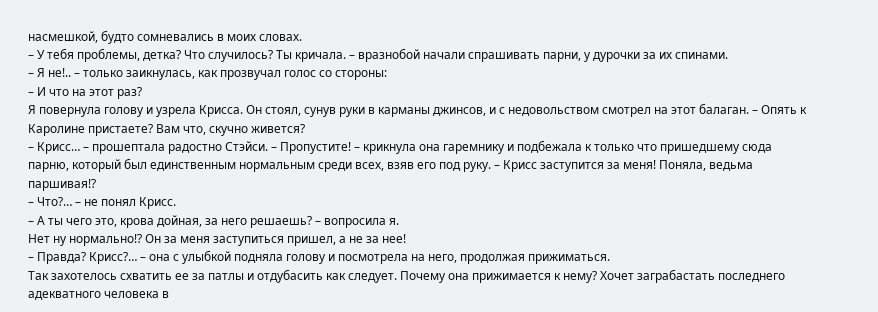насмешкой, будто сомневались в моих словах.
– У тебя проблемы, детка? Что случилось? Ты кричала. – вразнобой начали спрашивать парни, у дурочки за их спинами.
– Я не!.. – только заикнулась, как прозвучал голос со стороны:
– И что на этот раз?
Я повернула голову и узрела Крисса. Он стоял, сунув руки в карманы джинсов, и с недовольством смотрел на этот балаган. – Опять к Каролине пристаете? Вам что, скучно живется?
– Крисс… – прошептала радостно Стэйси. – Пропустите! – крикнула она гаремнику и подбежала к только что пришедшему сюда парню, который был единственным нормальным среди всех, взяв его под руку. – Крисс заступится за меня! Поняла, ведьма паршивая!?
– Что?… – не понял Крисс.
– А ты чего это, крова дойная, за него решаешь? – вопросила я.
Нет ну нормально!? Он за меня заступиться пришел, а не за нее!
– Правда? Крисс?… – она с улыбкой подняла голову и посмотрела на него, продолжая прижиматься.
Так захотелось схватить ее за патлы и отдубасить как следует. Почему она прижимается к нему? Хочет заграбастать последнего адекватного человека в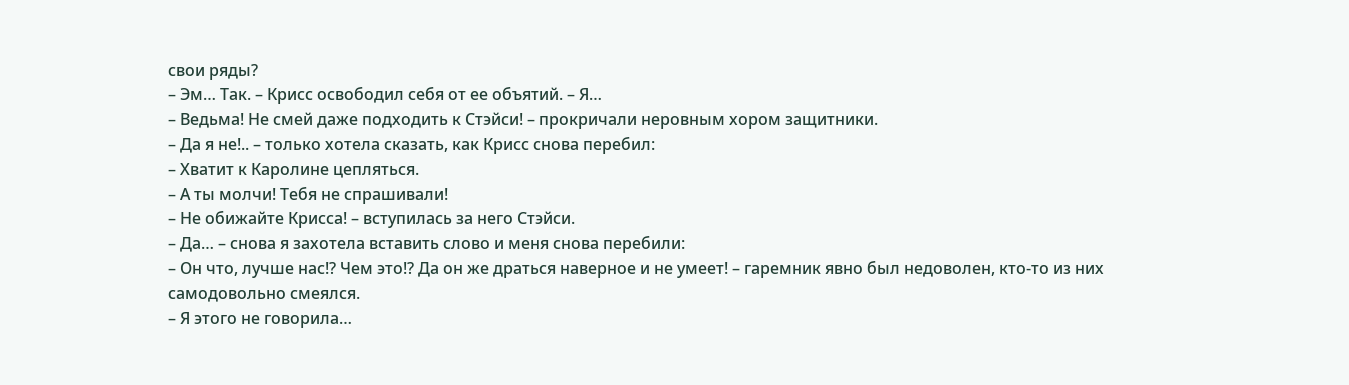свои ряды?
– Эм… Так. – Крисс освободил себя от ее объятий. – Я…
– Ведьма! Не смей даже подходить к Стэйси! – прокричали неровным хором защитники.
– Да я не!.. – только хотела сказать, как Крисс снова перебил:
– Хватит к Каролине цепляться.
– А ты молчи! Тебя не спрашивали!
– Не обижайте Крисса! – вступилась за него Стэйси.
– Да… – снова я захотела вставить слово и меня снова перебили:
– Он что, лучше нас!? Чем это!? Да он же драться наверное и не умеет! – гаремник явно был недоволен, кто-то из них самодовольно смеялся.
– Я этого не говорила…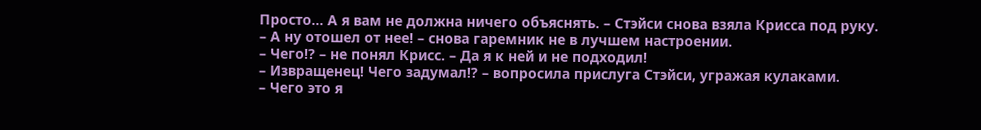Просто… А я вам не должна ничего объяснять. – Стэйси снова взяла Крисса под руку.
– А ну отошел от нее! – снова гаремник не в лучшем настроении.
– Чего!? – не понял Крисс. – Да я к ней и не подходил!
– Извращенец! Чего задумал!? – вопросила прислуга Стэйси, угражая кулаками.
– Чего это я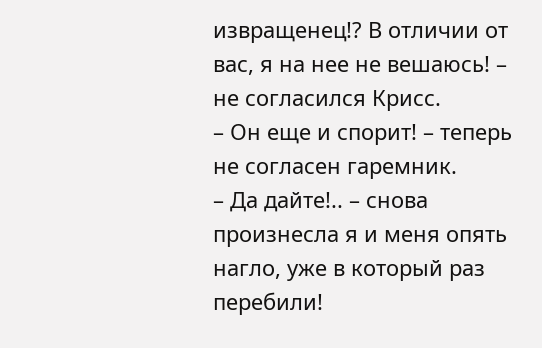извращенец!? В отличии от вас, я на нее не вешаюсь! – не согласился Крисс.
– Он еще и спорит! – теперь не согласен гаремник.
– Да дайте!.. – снова произнесла я и меня опять нагло, уже в который раз перебили!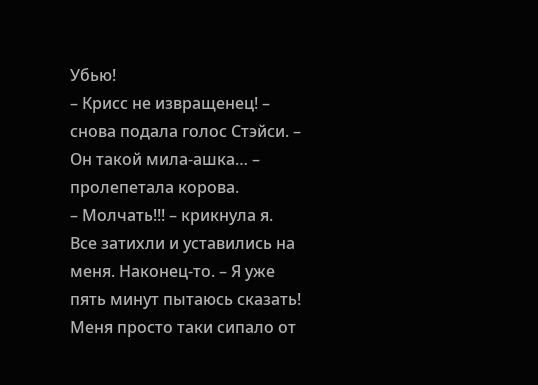Убью!
– Крисс не извращенец! – снова подала голос Стэйси. – Он такой мила-ашка… – пролепетала корова.
– Молчать!!! – крикнула я.
Все затихли и уставились на меня. Наконец-то. – Я уже пять минут пытаюсь сказать!
Меня просто таки сипало от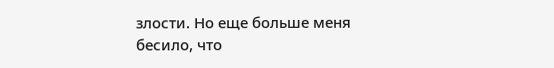злости. Но еще больше меня бесило, что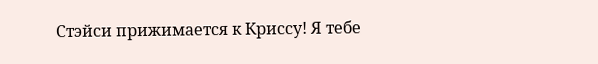Стэйси прижимается к Криссу! Я тебе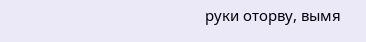руки оторву, вымя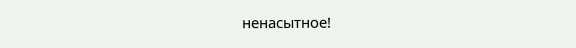ненасытное!